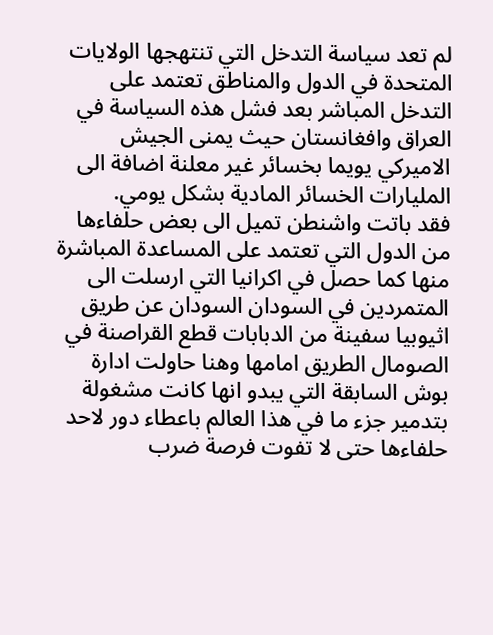لم تعد سياسة التدخل التي تنتهجها الولايات المتحدة في الدول والمناطق تعتمد على التدخل المباشر بعد فشل هذه السياسة في العراق وافغانستان حيث يمنى الجيش الاميركي يويما بخسائر غير معلنة اضافة الى المليارات الخسائر المادية بشكل يومي.
فقد باتت واشنطن تميل الى بعض حلفاءها من الدول التي تعتمد على المساعدة المباشرة منها كما حصل في اكرانيا التي ارسلت الى المتمردين في السودان السودان عن طريق اثيوبيا سفينة من الدبابات قطع القراصنة في الصومال الطريق امامها وهنا حاولت ادارة بوش السابقة التي يبدو انها كانت مشغولة بتدمير جزء ما في هذا العالم باعطاء دور لاحد حلفاءها حتى لا تفوت فرصة ضرب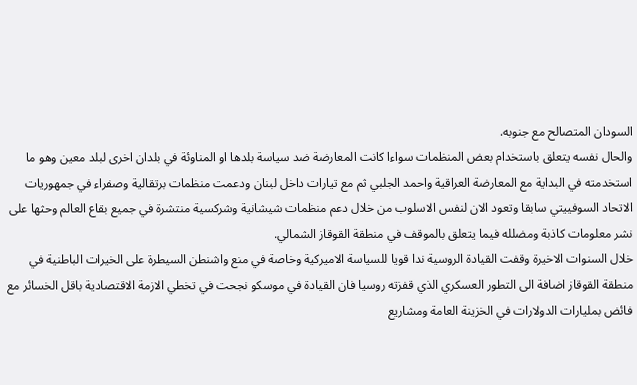السودان المتصالح مع جنوبه.
والحال نفسه يتعلق باستخدام بعض المنظمات سواءا كانت المعارضة ضد سياسة بلدها او المناوئة في بلدان اخرى لبلد معين وهو ما استخدمته في البداية مع المعارضة العراقية واحمد الجلبي ثم مع تيارات داخل لبنان ودعمت منظمات برتقالية وصفراء في جمهوريات الاتحاد السوفييتي سابقا وتعود الان لنفس الاسلوب من خلال دعم منظمات شيشانية وشركسية منتشرة في جميع بقاع العالم وحثها على نشر معلومات كاذبة ومضلله فيما يتعلق بالموقف في منطقة القوقاز الشمالي.
خلال السنوات الاخيرة وقفت القيادة الروسية ندا قويا للسياسة الاميركية وخاصة في منع واشنطن السيطرة على الخيرات الباطنية في منطقة القوقاز اضافة الى التطور العسكري الذي قفزته روسيا فان القيادة في موسكو نجحت في تخطي الازمة الاقتصادية باقل الخسائر مع فائض بمليارات الدولارات في الخزينة العامة ومشاريع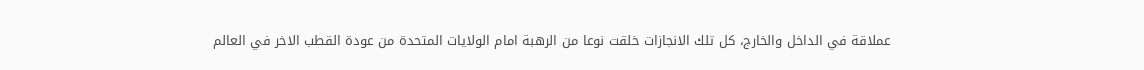عملاقة في الداخل والخارج، كل تلك الانجازات خلقت نوعا من الرهبة امام الولايات المتحدة من عودة القطب الاخر في العالم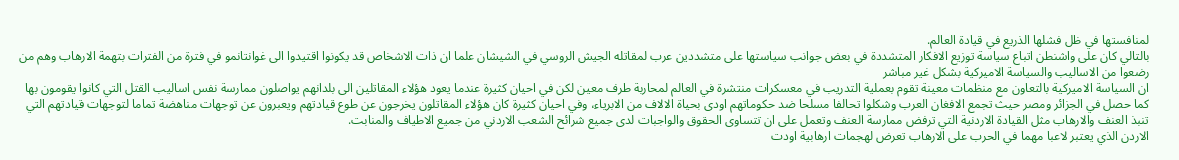لمنافستها في ظل فشلها الذريع في قيادة العالم.
بالتالي كان على واشنطن اتباع سياسة توزيع الافكار المتشددة في بعض جوانب سياستها على متشددين عرب لمقاتله الجيش الروسي في الشيشان علما ان ذات الاشخاص قد يكونوا اقتيدوا الى غوانتانمو في فترة من الفترات بتهمة الارهاب وهم من رضعوا من الاساليب والسياسة الاميركية بشكل غير مباشر
ان السياسة الاميركية بالتعاون مع منظمات معينة تقوم بعملية التدريب في معسكرات منتشرة في العالم لمحاربة طرف معين لكن في احيان كثيرة عندما يعود هؤلاء المقاتلين الى بلدانهم يواصلون ممارسة نفس اساليب القتل التي كانوا يقومون بها كما حصل في الجزائر ومصر حيث تجمع الافغان العرب وشكلوا تحالفا مسلحا ضد حكوماتهم اودى بحياة الالاف من الابرياء، وفي احيان كثيرة كان هؤلاء المقاتلون يخرجون عن طوع قيادتهم ويعبرون عن توجهات مناهضة تماما لتوجهات قيادتهم التي تنبذ العنف والارهاب مثل القيادة الاردنية التي ترفض ممارسة العنف وتعمل على ان تتساوى الحقوق والواجبات لدى جميع شرائح الشعب الاردني من جميع الاطياف والمنابت.
الاردن الذي يعتبر لاعبا مهما في الحرب على الارهاب تعرض لهجمات ارهابية اودت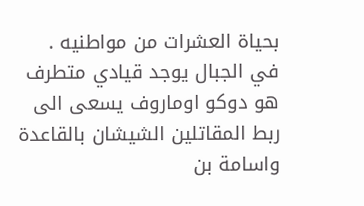بحياة العشرات من مواطنيه .
في الجبال يوجد قيادي متطرف هو دوكو اوماروف يسعى الى ربط المقاتلين الشيشان بالقاعدة واسامة بن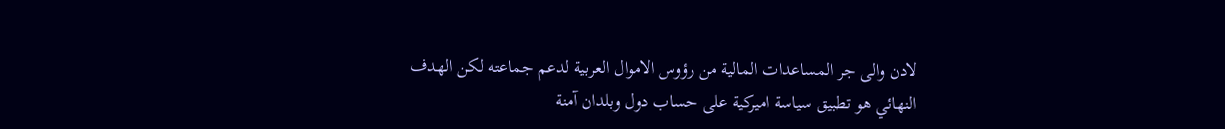لادن والى جر المساعدات المالية من رؤوس الاموال العربية لدعم جماعته لكن الهدف النهائي هو تطبيق سياسة اميركية على حساب دول وبلدان آمنة